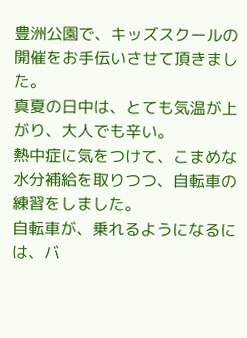豊洲公園で、キッズスクールの開催をお手伝いさせて頂きました。
真夏の日中は、とても気温が上がり、大人でも辛い。
熱中症に気をつけて、こまめな水分補給を取りつつ、自転車の練習をしました。
自転車が、乗れるようになるには、バ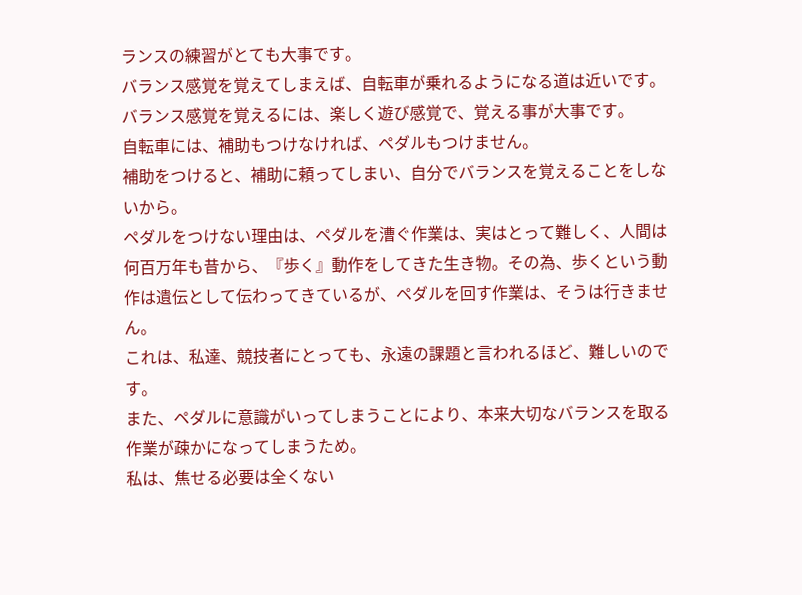ランスの練習がとても大事です。
バランス感覚を覚えてしまえば、自転車が乗れるようになる道は近いです。
バランス感覚を覚えるには、楽しく遊び感覚で、覚える事が大事です。
自転車には、補助もつけなければ、ペダルもつけません。
補助をつけると、補助に頼ってしまい、自分でバランスを覚えることをしないから。
ペダルをつけない理由は、ペダルを漕ぐ作業は、実はとって難しく、人間は何百万年も昔から、『歩く』動作をしてきた生き物。その為、歩くという動作は遺伝として伝わってきているが、ペダルを回す作業は、そうは行きません。
これは、私達、競技者にとっても、永遠の課題と言われるほど、難しいのです。
また、ペダルに意識がいってしまうことにより、本来大切なバランスを取る作業が疎かになってしまうため。
私は、焦せる必要は全くない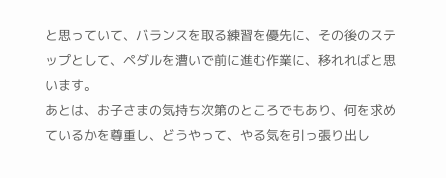と思っていて、バランスを取る練習を優先に、その後のステップとして、ペダルを漕いで前に進む作業に、移れればと思います。
あとは、お子さまの気持ち次第のところでもあり、何を求めているかを尊重し、どうやって、やる気を引っ張り出し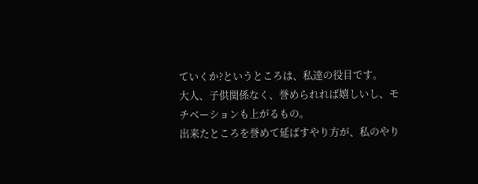ていくか?というところは、私達の役目です。
大人、子供関係なく、誉められれば嬉しいし、モチベーションも上がるもの。
出来たところを誉めて延ばすやり方が、私のやり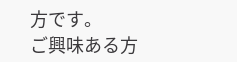方です。
ご興味ある方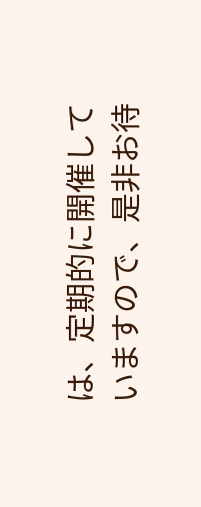は、定期的に開催していますので、是非お待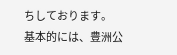ちしております。
基本的には、豊洲公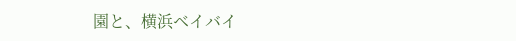園と、横浜ベイバイ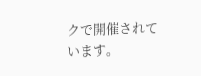クで開催されています。